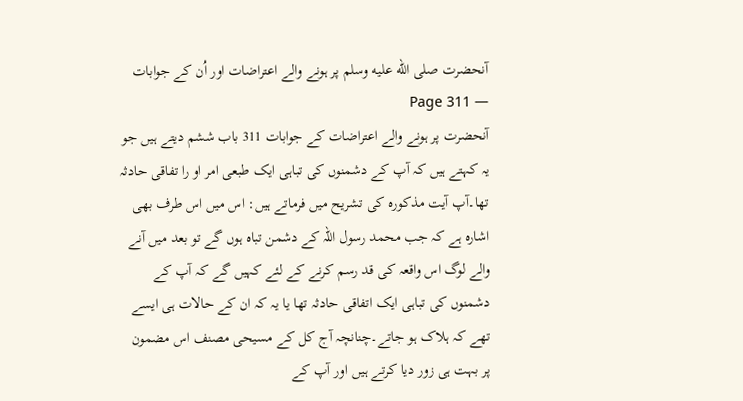آنحضرت صلى الله عليه وسلم پر ہونے والے اعتراضات اور اُن کے جوابات — Page 311
آنحضرت پر ہونے والے اعتراضات کے جوابات 311 باب ششم دیتے ہیں جو یہ کہتے ہیں کہ آپ کے دشمنوں کی تباہی ایک طبعی امر او را تفاقی حادثہ تھا۔آپ آیت مذکورہ کی تشریح میں فرماتے ہیں: اس میں اس طرف بھی اشارہ ہے کہ جب محمد رسول اللہ کے دشمن تباہ ہوں گے تو بعد میں آنے والے لوگ اس واقعہ کی قد رسم کرنے کے لئے کہیں گے کہ آپ کے دشمنوں کی تباہی ایک اتفاقی حادثہ تھا یا یہ کہ ان کے حالات ہی ایسے تھے کہ ہلاک ہو جاتے۔چنانچہ آج کل کے مسیحی مصنف اس مضمون پر بہت ہی زور دیا کرتے ہیں اور آپ کے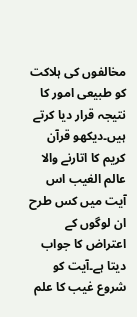مخالفوں کی ہلاکت کو طبیعی امور کا نتیجہ قرار دیا کرتے ہیں۔دیکھو قرآن کریم کا اتارنے والا عالم الغیب اس آیت میں کس طرح ان لوگوں کے اعتراض کا جواب دیتا ہے۔آیت کو شروع غیب کا علم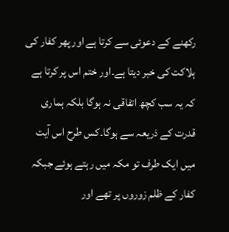رکھنے کے دعوئی سے کرتا ہے اور پھر کفار کی ہلاکت کی خبر دیتا ہے۔اور ختم اس پر کرتا ہے کہ یہ سب کچھ اتفاقی نہ ہوگا بلکہ ہماری قدرت کے ذریعہ سے ہوگا۔کس طرح اس آیت میں ایک طرف تو مکہ میں رہتے ہوئے جبکہ کفار کے ظلم زوروں پر تھے اور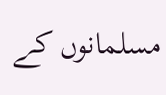مسلمانوں کے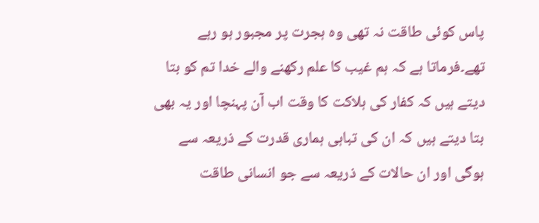پاس کوئی طاقت نہ تھی وہ ہجرت پر مجبور ہو رہے تھے۔فرماتا ہے کہ ہم غیب کا علم رکھنے والے خدا تم کو بتا دیتے ہیں کہ کفار کی ہلاکت کا وقت اب آن پہنچا اور یہ بھی بتا دیتے ہیں کہ ان کی تباہی ہماری قدرت کے ذریعہ سے ہوگی اور ان حالات کے ذریعہ سے جو انسانی طاقت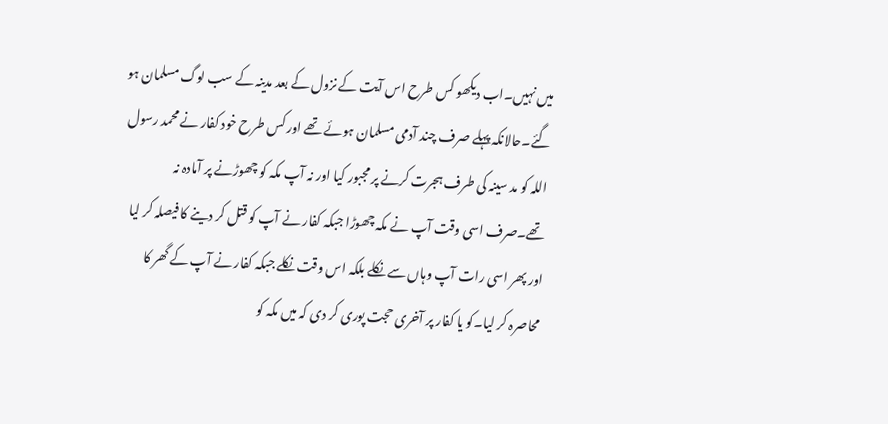میں نہیں۔اب دیکھو کس طرح اس آیت کے نزول کے بعد مدینہ کے سب لوگ مسلمان ہو گئے۔حالانکہ پہلے صرف چند آدمی مسلمان ہوئے تھے اور کس طرح خود کفار نے محمد رسول اللہ کو مد سینہ کی طرف ہجرت کرنے پر مجبور کیا اور نہ آپ مکہ کو چھوڑنے پر آمادہ نہ تھے۔صرف اسی وقت آپ نے مکہ چھوڑا جبکہ کفار نے آپ کو قتل کر دینے کا فیصلہ کر لیا اور پھر اسی رات آپ وہاں سے نکلے بلکہ اس وقت نکلے جبکہ کفار نے آپ کے گھر کا محاصرہ کر لیا۔کو یا کفار پر آخری حجت پوری کر دی کہ میں مکہ کو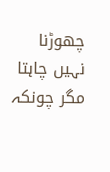چھوڑنا نہیں چاہتا مگر چونکہ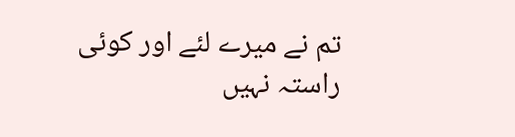تم نے میرے لئے اور کوئی راستہ نہیں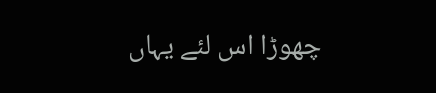چھوڑا اس لئے یہاں